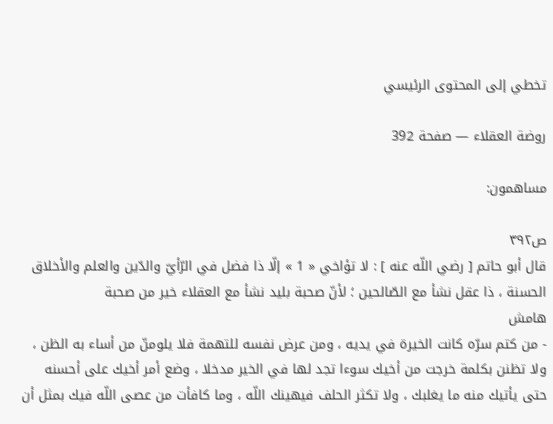تخطي إلى المحتوى الرئيسي

روضة العقلاء — صفحة 392

مساهمون:

ص٣٩٢
قال أبو حاتم [ رضي اللّه عنه ] : لا تؤاخي « 1 » إلّا ذا فضل في الرّأيّ والدّين والعلم والأخلاق الحسنة ، ذا عقل نشأ مع الصّالحين ؛ لأنّ صحبة بليد نشأ مع العقلاء خير من صحبة
هامش
- من كتم سرّه كانت الخيرة في يديه ، ومن عرض نفسه للتهمة فلا يلومنّ من أساء به الظن ، ولا تظنن بكلمة خرجت من أخيك سوءا تجد لها في الخير مدخلا ، وضع أمر أخيك على أحسنه حتى يأتيك منه ما يغلبك ، ولا تكثر الحلف فيهينك اللّه ، وما كافأت من عصى اللّه فيك بمثل أن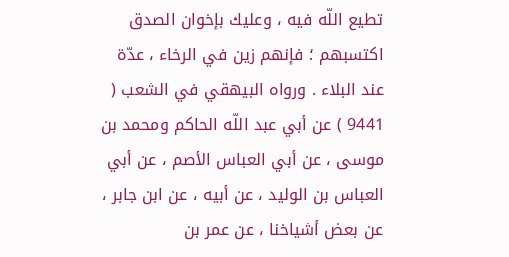تطيع اللّه فيه ، وعليك بإخوان الصدق اكتسبهم ؛ فإنهم زين في الرخاء ، عدّة عند البلاء . ورواه البيهقي في الشعب ( 9441 ) عن أبي عبد اللّه الحاكم ومحمد بن موسى ، عن أبي العباس الأصم ، عن أبي العباس بن الوليد ، عن أبيه ، عن ابن جابر ، عن بعض أشياخنا ، عن عمر بن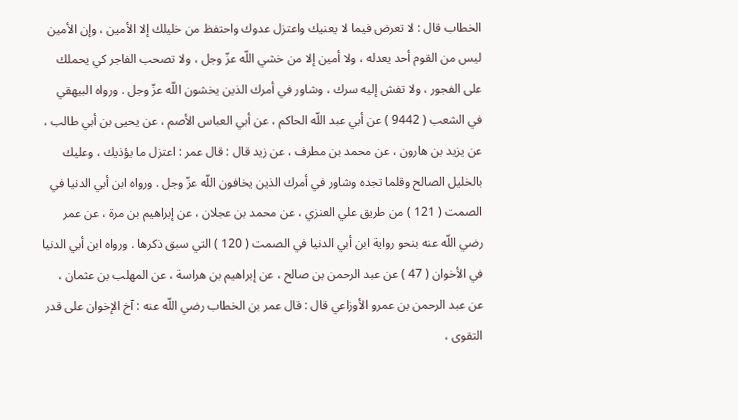الخطاب قال : لا تعرض فيما لا يعنيك واعتزل عدوك واحتفظ من خليلك إلا الأمين ، وإن الأمين ليس من القوم أحد يعدله ، ولا أمين إلا من خشي اللّه عزّ وجل ، ولا تصحب الفاجر كي يحملك على الفجور ، ولا تفش إليه سرك ، وشاور في أمرك الذين يخشون اللّه عزّ وجل . ورواه البيهقي في الشعب ( 9442 ) عن أبي عبد اللّه الحاكم ، عن أبي العباس الأصم ، عن يحيى بن أبي طالب ، عن يزيد بن هارون ، عن محمد بن مطرف ، عن زيد قال : قال عمر : اعتزل ما يؤذيك ، وعليك بالخليل الصالح وقلما تجده وشاور في أمرك الذين يخافون اللّه عزّ وجل . ورواه ابن أبي الدنيا في الصمت ( 121 ) من طريق علي العنزي ، عن محمد بن عجلان ، عن إبراهيم بن مرة ، عن عمر رضي اللّه عنه بنحو رواية ابن أبي الدنيا في الصمت ( 120 ) التي سبق ذكرها . ورواه ابن أبي الدنيا في الأخوان ( 47 ) عن عبد الرحمن بن صالح ، عن إبراهيم بن هراسة ، عن المهلب بن عثمان ، عن عبد الرحمن بن عمرو الأوزاعي قال : قال عمر بن الخطاب رضي اللّه عنه : آخ الإخوان على قدر التقوى ،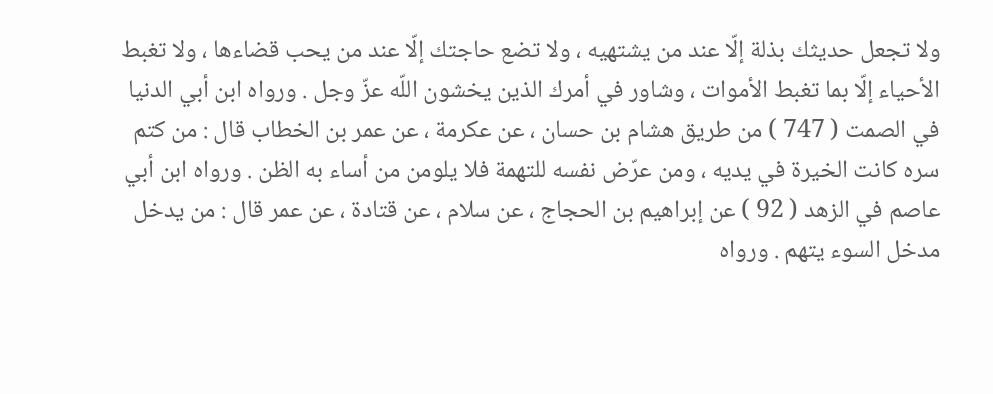ولا تجعل حديثك بذلة إلّا عند من يشتهيه ، ولا تضع حاجتك إلّا عند من يحب قضاءها ، ولا تغبط الأحياء إلّا بما تغبط الأموات ، وشاور في أمرك الذين يخشون اللّه عزّ وجل . ورواه ابن أبي الدنيا في الصمت ( 747 ) من طريق هشام بن حسان ، عن عكرمة ، عن عمر بن الخطاب قال : من كتم سره كانت الخيرة في يديه ، ومن عرّض نفسه للتهمة فلا يلومن من أساء به الظن . ورواه ابن أبي عاصم في الزهد ( 92 ) عن إبراهيم بن الحجاج ، عن سلام ، عن قتادة ، عن عمر قال : من يدخل مدخل السوء يتهم . ورواه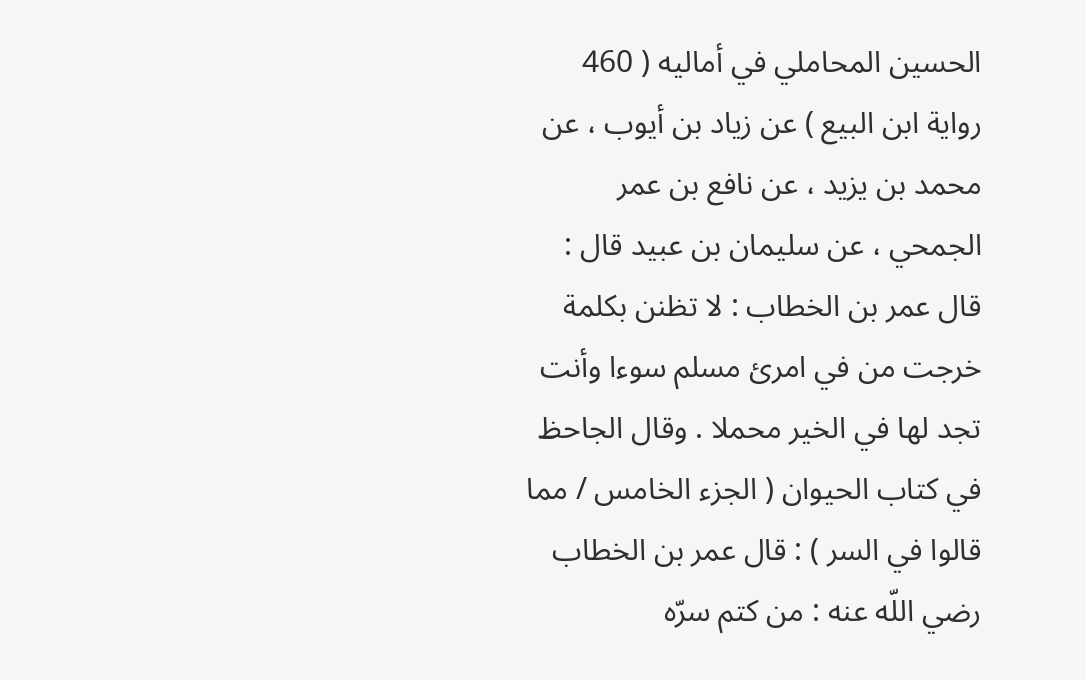الحسين المحاملي في أماليه ( 460 رواية ابن البيع ) عن زياد بن أيوب ، عن محمد بن يزيد ، عن نافع بن عمر الجمحي ، عن سليمان بن عبيد قال : قال عمر بن الخطاب : لا تظنن بكلمة خرجت من في امرئ مسلم سوءا وأنت تجد لها في الخير محملا . وقال الجاحظ في كتاب الحيوان ( الجزء الخامس / مما قالوا في السر ) : قال عمر بن الخطاب رضي اللّه عنه : من كتم سرّه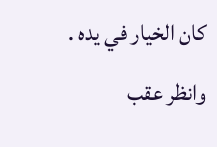كان الخيار في يده . وانظر عقب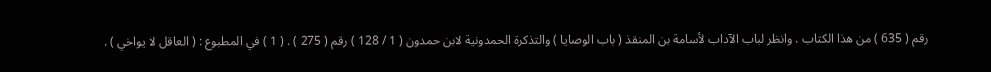رقم ( 635 ) من هذا الكتاب . وانظر لباب الآداب لأسامة بن المنقذ ( باب الوصايا ) والتذكرة الحمدونية لابن حمدون ( 1 / 128 ) رقم ( 275 ) . ( 1 ) في المطبوع : ( العاقل لا يواخي ) .